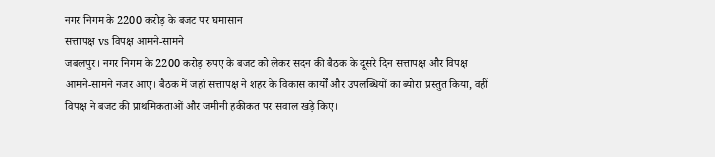नगर निगम के 2200 करोड़ के बजट पर घमासान
सत्तापक्ष vs विपक्ष आमने-सामने
जबलपुर। नगर निगम के 2200 करोड़ रुपए के बजट को लेकर सदन की बैठक के दूसरे दिन सत्तापक्ष और विपक्ष आमने-सामने नजर आए। बैठक में जहां सत्तापक्ष ने शहर के विकास कार्यों और उपलब्धियों का ब्योरा प्रस्तुत किया, वहीं विपक्ष ने बजट की प्राथमिकताओं और जमीनी हकीकत पर सवाल खड़े किए।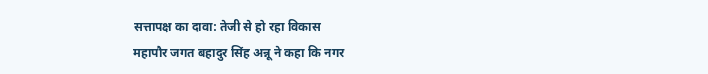सत्तापक्ष का दावा: तेजी से हो रहा विकास
महापौर जगत बहादुर सिंह अन्नू ने कहा कि नगर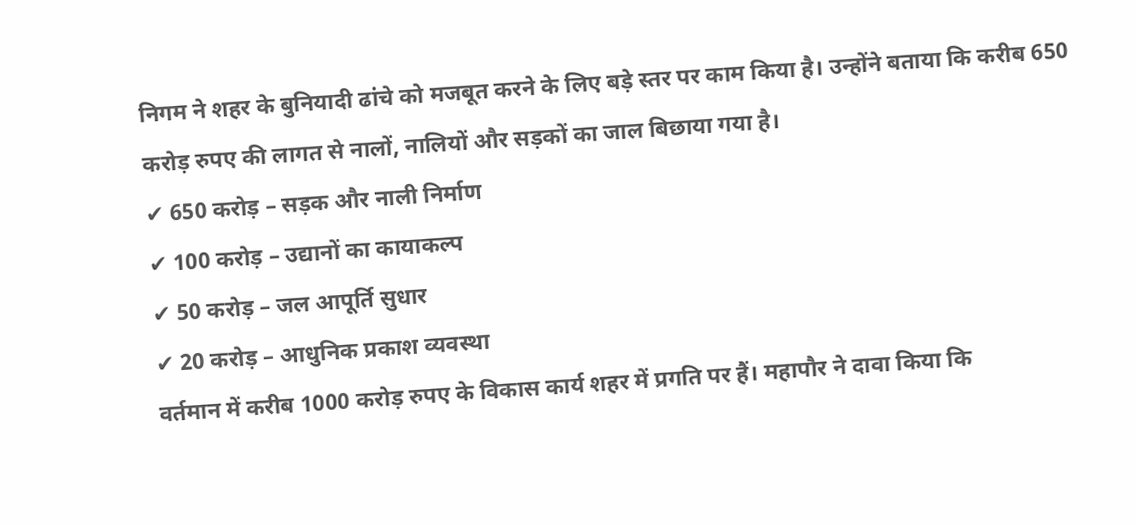निगम ने शहर के बुनियादी ढांचे को मजबूत करने के लिए बड़े स्तर पर काम किया है। उन्होंने बताया कि करीब 650 करोड़ रुपए की लागत से नालों, नालियों और सड़कों का जाल बिछाया गया है।
✔ 650 करोड़ – सड़क और नाली निर्माण
✔ 100 करोड़ – उद्यानों का कायाकल्प
✔ 50 करोड़ – जल आपूर्ति सुधार
✔ 20 करोड़ – आधुनिक प्रकाश व्यवस्था
वर्तमान में करीब 1000 करोड़ रुपए के विकास कार्य शहर में प्रगति पर हैं। महापौर ने दावा किया कि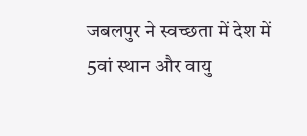जबलपुर ने स्वच्छता में देश में 5वां स्थान और वायु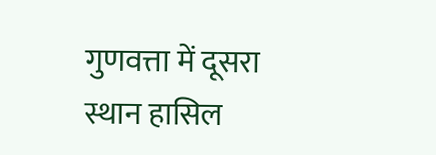गुणवत्ता में दूसरा स्थान हासिल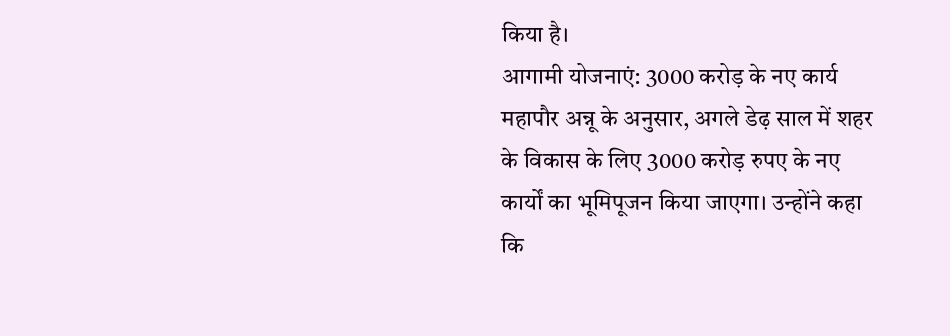किया है।
आगामी योजनाएं: 3000 करोड़ के नए कार्य
महापौर अन्नू के अनुसार, अगले डेढ़ साल में शहर के विकास के लिए 3000 करोड़ रुपए के नए कार्यों का भूमिपूजन किया जाएगा। उन्होंने कहा कि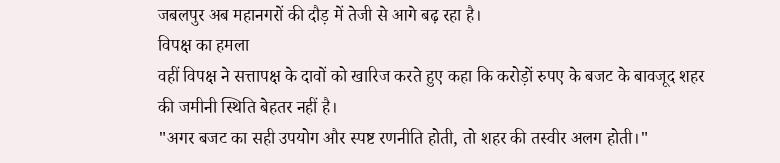जबलपुर अब महानगरों की दौड़ में तेजी से आगे बढ़ रहा है।
विपक्ष का हमला
वहीं विपक्ष ने सत्तापक्ष के दावों को खारिज करते हुए कहा कि करोड़ों रुपए के बजट के बावजूद शहर की जमीनी स्थिति बेहतर नहीं है।
"अगर बजट का सही उपयोग और स्पष्ट रणनीति होती, तो शहर की तस्वीर अलग होती।"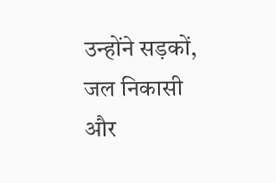उन्होंने सड़कों, जल निकासी और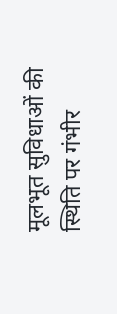मूलभूत सुविधाओं की स्थिति पर गंभीर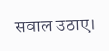सवाल उठाए।